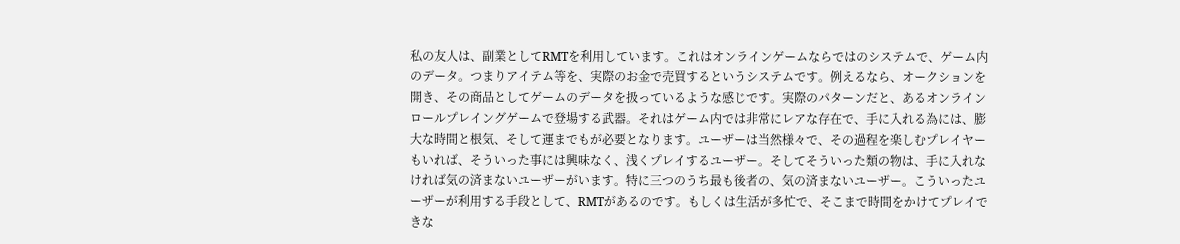私の友人は、副業としてRMTを利用しています。これはオンラインゲームならではのシステムで、ゲーム内のデータ。つまりアイテム等を、実際のお金で売買するというシステムです。例えるなら、オークションを開き、その商品としてゲームのデータを扱っているような感じです。実際のパターンだと、あるオンラインロールプレイングゲームで登場する武器。それはゲーム内では非常にレアな存在で、手に入れる為には、膨大な時間と根気、そして運までもが必要となります。ユーザーは当然様々で、その過程を楽しむプレイヤーもいれば、そういった事には興味なく、浅くプレイするユーザー。そしてそういった類の物は、手に入れなければ気の済まないユーザーがいます。特に三つのうち最も後者の、気の済まないユーザー。こういったユーザーが利用する手段として、RMTがあるのです。もしくは生活が多忙で、そこまで時間をかけてプレイできな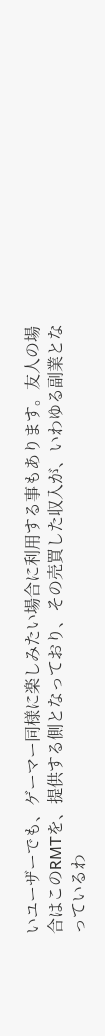いユーザーでも、ゲーマー同様に楽しみたい場合に利用する事もあります。友人の場合はこのRMTを、提供する側となっており、その売買した収入が、いわゆる副業となっているわ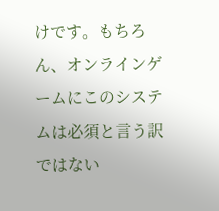けです。もちろん、オンラインゲームにこのシステムは必須と言う訳ではない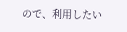ので、利用したい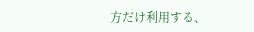方だけ利用する、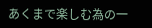あくまで楽しむ為の一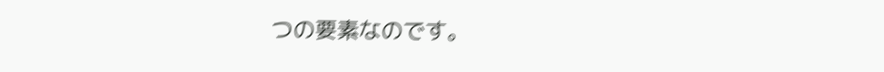つの要素なのです。